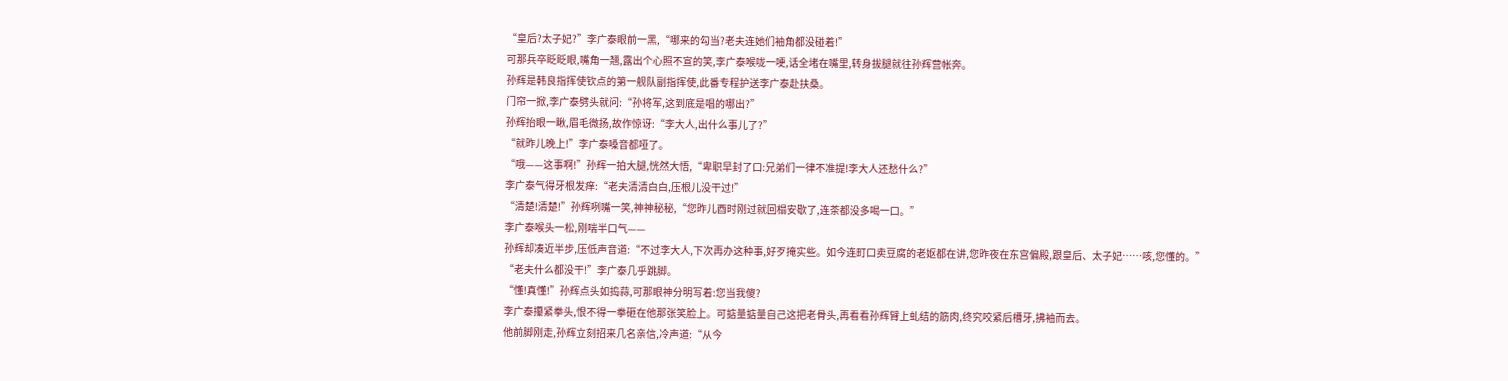“皇后?太子妃?”李广泰眼前一黑,“哪来的勾当?老夫连她们袖角都没碰着!”
可那兵卒眨眨眼,嘴角一翘,露出个心照不宣的笑,李广泰喉咙一哽,话全堵在嘴里,转身拔腿就往孙辉营帐奔。
孙辉是韩良指挥使钦点的第一舰队副指挥使,此番专程护送李广泰赴扶桑。
门帘一掀,李广泰劈头就问:“孙将军,这到底是唱的哪出?”
孙辉抬眼一瞅,眉毛微扬,故作惊讶:“李大人,出什么事儿了?”
“就昨儿晚上!”李广泰嗓音都哑了。
“哦——这事啊!”孙辉一拍大腿,恍然大悟,“卑职早封了口:兄弟们一律不准提!李大人还愁什么?”
李广泰气得牙根发痒:“老夫清清白白,压根儿没干过!”
“清楚!清楚!”孙辉咧嘴一笑,神神秘秘,“您昨儿酉时刚过就回榻安歇了,连茶都没多喝一口。”
李广泰喉头一松,刚喘半口气——
孙辉却凑近半步,压低声音道:“不过李大人,下次再办这种事,好歹掩实些。如今连町口卖豆腐的老妪都在讲,您昨夜在东宫偏殿,跟皇后、太子妃……咳,您懂的。”
“老夫什么都没干!”李广泰几乎跳脚。
“懂!真懂!”孙辉点头如捣蒜,可那眼神分明写着:您当我傻?
李广泰攥紧拳头,恨不得一拳砸在他那张笑脸上。可掂量掂量自己这把老骨头,再看看孙辉臂上虬结的筋肉,终究咬紧后槽牙,拂袖而去。
他前脚刚走,孙辉立刻招来几名亲信,冷声道:“从今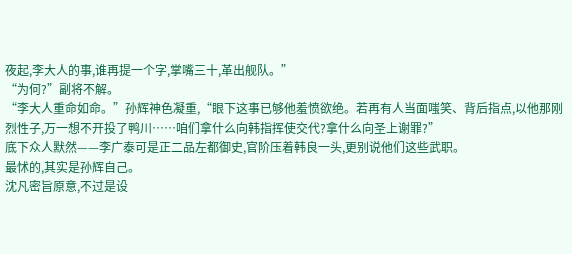夜起,李大人的事,谁再提一个字,掌嘴三十,革出舰队。”
“为何?”副将不解。
“李大人重命如命。”孙辉神色凝重,“眼下这事已够他羞愤欲绝。若再有人当面嗤笑、背后指点,以他那刚烈性子,万一想不开投了鸭川……咱们拿什么向韩指挥使交代?拿什么向圣上谢罪?”
底下众人默然——李广泰可是正二品左都御史,官阶压着韩良一头,更别说他们这些武职。
最怵的,其实是孙辉自己。
沈凡密旨原意,不过是设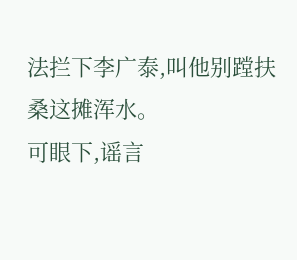法拦下李广泰,叫他别蹚扶桑这摊浑水。
可眼下,谣言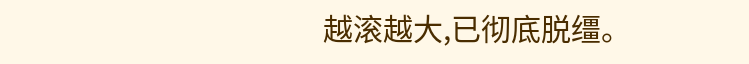越滚越大,已彻底脱缰。